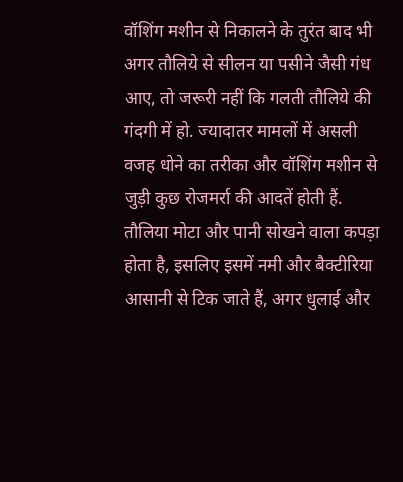वॉशिंग मशीन से निकालने के तुरंत बाद भी अगर तौलिये से सीलन या पसीने जैसी गंध आए, तो जरूरी नहीं कि गलती तौलिये की गंदगी में हो. ज्यादातर मामलों में असली वजह धोने का तरीका और वॉशिंग मशीन से जुड़ी कुछ रोजमर्रा की आदतें होती हैं. तौलिया मोटा और पानी सोखने वाला कपड़ा होता है, इसलिए इसमें नमी और बैक्टीरिया आसानी से टिक जाते हैं, अगर धुलाई और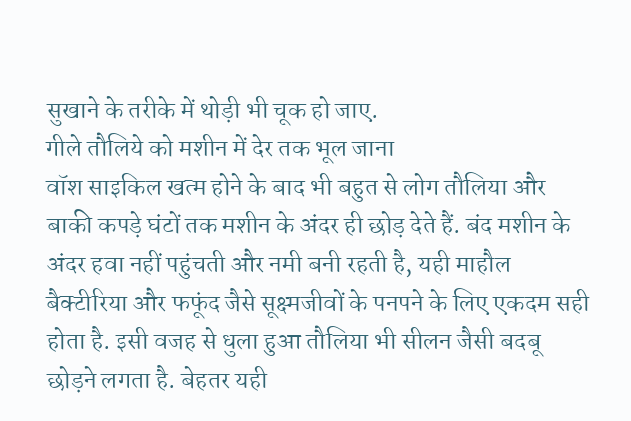सुखाने के तरीके में थोड़ी भी चूक हो जाए.
गीले तौलिये को मशीन में देर तक भूल जाना
वॉश साइकिल खत्म होने के बाद भी बहुत से लोग तौलिया और बाकी कपड़े घंटों तक मशीन के अंदर ही छोड़ देते हैं. बंद मशीन के अंदर हवा नहीं पहुंचती और नमी बनी रहती है, यही माहौल बैक्टीरिया और फफूंद जैसे सूक्ष्मजीवों के पनपने के लिए एकदम सही होता है. इसी वजह से धुला हुआ तौलिया भी सीलन जैसी बदबू छोड़ने लगता है. बेहतर यही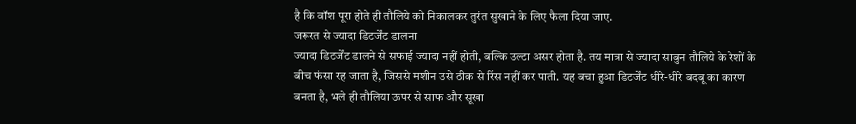है कि वॉश पूरा होते ही तौलिये को निकालकर तुरंत सुखाने के लिए फैला दिया जाए.
जरूरत से ज्यादा डिटर्जेंट डालना
ज्यादा डिटर्जेंट डालने से सफाई ज्यादा नहीं होती, बल्कि उल्टा असर होता है. तय मात्रा से ज्यादा साबुन तौलिये के रेशों के बीच फंसा रह जाता है, जिससे मशीन उसे ठीक से रिंस नहीं कर पाती. यह बचा हुआ डिटर्जेंट धीरे-धीरे बदबू का कारण बनता है, भले ही तौलिया ऊपर से साफ और सूखा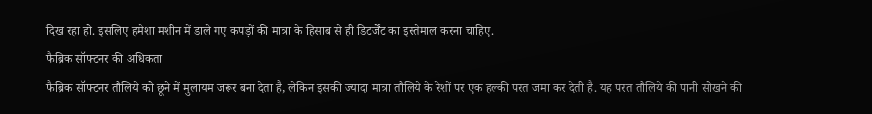दिख रहा हो. इसलिए हमेशा मशीन में डाले गए कपड़ों की मात्रा के हिसाब से ही डिटर्जेंट का इस्तेमाल करना चाहिए.
फैब्रिक सॉफ्टनर की अधिकता
फैब्रिक सॉफ्टनर तौलिये को छूने में मुलायम जरूर बना देता है, लेकिन इसकी ज्यादा मात्रा तौलिये के रेशों पर एक हल्की परत जमा कर देती है. यह परत तौलिये की पानी सोखने की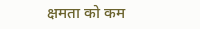क्षमता को कम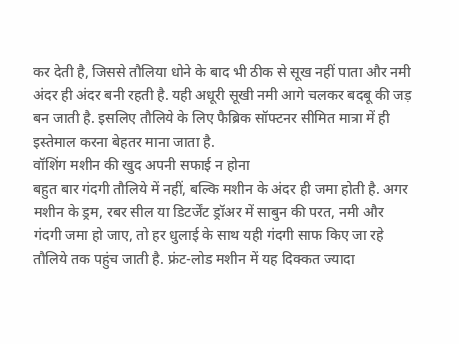कर देती है, जिससे तौलिया धोने के बाद भी ठीक से सूख नहीं पाता और नमी अंदर ही अंदर बनी रहती है. यही अधूरी सूखी नमी आगे चलकर बदबू की जड़ बन जाती है. इसलिए तौलिये के लिए फैब्रिक सॉफ्टनर सीमित मात्रा में ही इस्तेमाल करना बेहतर माना जाता है.
वॉशिंग मशीन की खुद अपनी सफाई न होना
बहुत बार गंदगी तौलिये में नहीं, बल्कि मशीन के अंदर ही जमा होती है. अगर मशीन के ड्रम, रबर सील या डिटर्जेंट ड्रॉअर में साबुन की परत, नमी और गंदगी जमा हो जाए, तो हर धुलाई के साथ यही गंदगी साफ किए जा रहे तौलिये तक पहुंच जाती है. फ्रंट-लोड मशीन में यह दिक्कत ज्यादा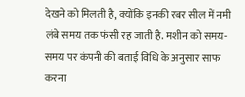देखने को मिलती है, क्योंकि इनकी रबर सील में नमी लंबे समय तक फंसी रह जाती है. मशीन को समय-समय पर कंपनी की बताई विधि के अनुसार साफ करना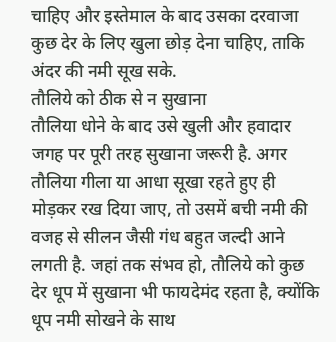चाहिए और इस्तेमाल के बाद उसका दरवाजा कुछ देर के लिए खुला छोड़ देना चाहिए, ताकि अंदर की नमी सूख सके.
तौलिये को ठीक से न सुखाना
तौलिया धोने के बाद उसे खुली और हवादार जगह पर पूरी तरह सुखाना जरूरी है. अगर तौलिया गीला या आधा सूखा रहते हुए ही मोड़कर रख दिया जाए, तो उसमें बची नमी की वजह से सीलन जैसी गंध बहुत जल्दी आने लगती है. जहां तक संभव हो, तौलिये को कुछ देर धूप में सुखाना भी फायदेमंद रहता है, क्योंकि धूप नमी सोखने के साथ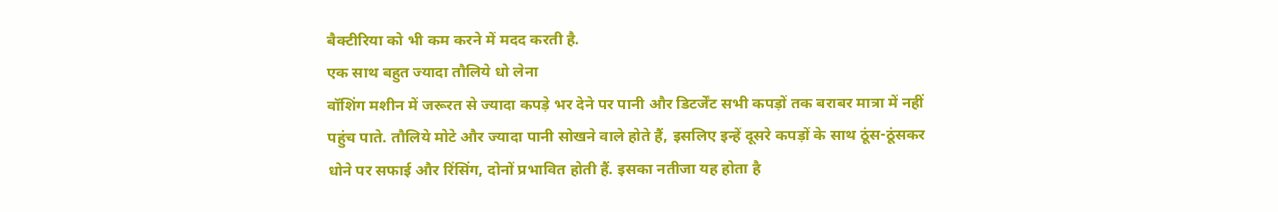बैक्टीरिया को भी कम करने में मदद करती है.
एक साथ बहुत ज्यादा तौलिये धो लेना
वॉशिंग मशीन में जरूरत से ज्यादा कपड़े भर देने पर पानी और डिटर्जेंट सभी कपड़ों तक बराबर मात्रा में नहीं पहुंच पाते. तौलिये मोटे और ज्यादा पानी सोखने वाले होते हैं, इसलिए इन्हें दूसरे कपड़ों के साथ ठूंस-ठूंसकर धोने पर सफाई और रिंसिंग, दोनों प्रभावित होती हैं. इसका नतीजा यह होता है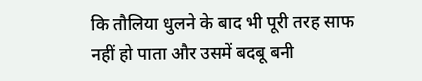कि तौलिया धुलने के बाद भी पूरी तरह साफ नहीं हो पाता और उसमें बदबू बनी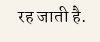रह जाती है.